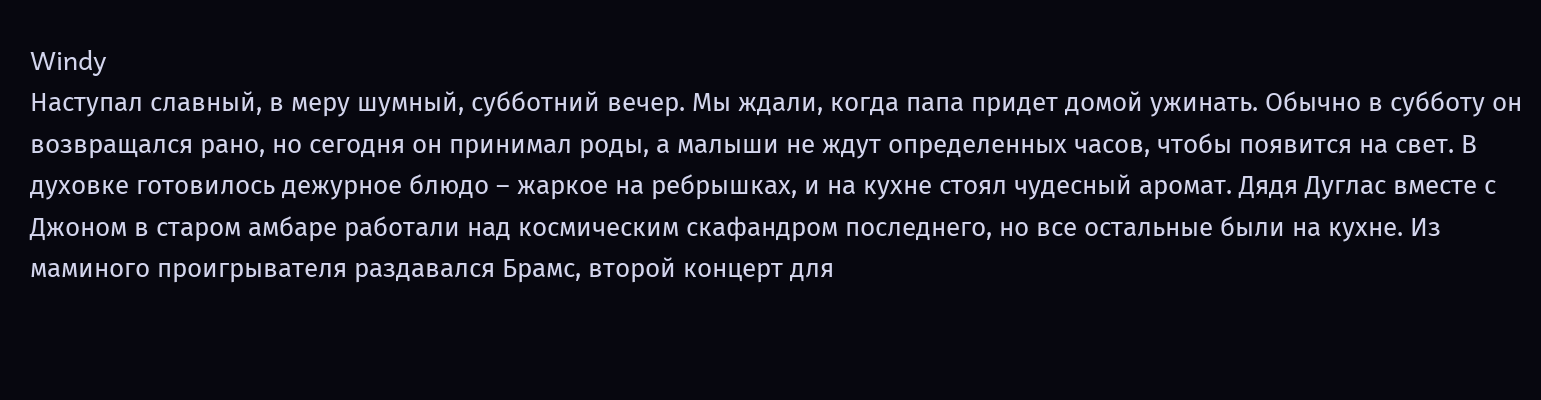Windy
Наступал славный, в меру шумный, субботний вечер. Мы ждали, когда папа придет домой ужинать. Обычно в субботу он возвращался рано, но сегодня он принимал роды, а малыши не ждут определенных часов, чтобы появится на свет. В духовке готовилось дежурное блюдо – жаркое на ребрышках, и на кухне стоял чудесный аромат. Дядя Дуглас вместе с Джоном в старом амбаре работали над космическим скафандром последнего, но все остальные были на кухне. Из маминого проигрывателя раздавался Брамс, второй концерт для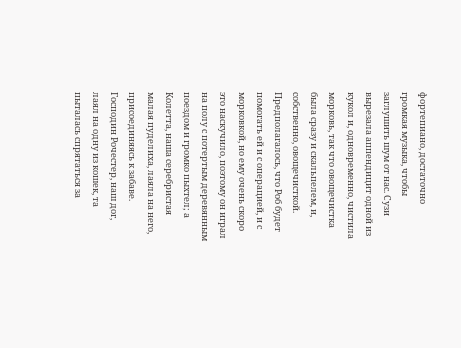фортепиано, достаточно громкая музыка, чтобы заглушить шум от нас. Сузи вырезала аппендицит одной из кукол и, одновременно, чистила морковь, так что овощечистка была сразу и скальпелем, и, собственно, овощечисткой. Предполагалось, что Роб будет помогать ей и с операцией, и с морковкой, но ему очень скоро это наскучило, поэтому он играл на полу с потертым деревянным поездом и громко пыхтел; а Колетта, наша серебристая малая пуделиха, лаяла на него, присоединяясь к забаве. Господин Рочестер, наш дог, лаял на одну из кошек, та пыталась спрятаться за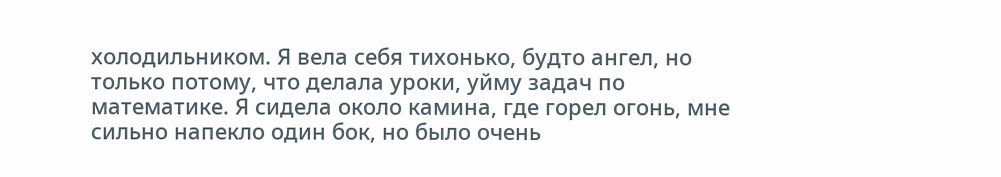холодильником. Я вела себя тихонько, будто ангел, но только потому, что делала уроки, уйму задач по математике. Я сидела около камина, где горел огонь, мне сильно напекло один бок, но было очень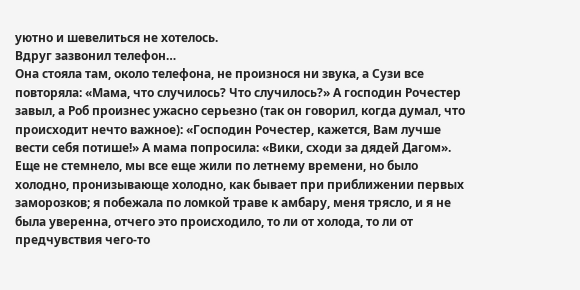уютно и шевелиться не хотелось.
Вдруг зазвонил телефон…
Она стояла там, около телефона, не произнося ни звука, а Сузи все повторяла: «Мама, что случилось? Что случилось?» А господин Рочестер завыл, а Роб произнес ужасно серьезно (так он говорил, когда думал, что происходит нечто важное): «Господин Рочестер, кажется, Вам лучше вести себя потише!» А мама попросила: «Вики, сходи за дядей Дагом».
Еще не стемнело, мы все еще жили по летнему времени, но было холодно, пронизывающе холодно, как бывает при приближении первых заморозков; я побежала по ломкой траве к амбару, меня трясло, и я не была уверенна, отчего это происходило, то ли от холода, то ли от предчувствия чего-то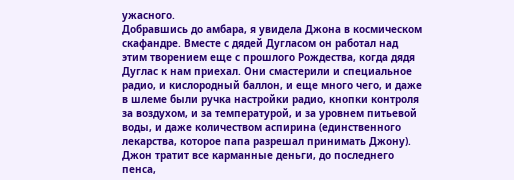ужасного.
Добравшись до амбара, я увидела Джона в космическом скафандре. Вместе с дядей Дугласом он работал над этим творением еще с прошлого Рождества, когда дядя Дуглас к нам приехал. Они смастерили и специальное радио, и кислородный баллон, и еще много чего, и даже в шлеме были ручка настройки радио, кнопки контроля за воздухом, и за температурой, и за уровнем питьевой воды, и даже количеством аспирина (единственного лекарства, которое папа разрешал принимать Джону). Джон тратит все карманные деньги, до последнего пенса,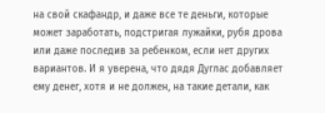на свой скафандр, и даже все те деньги, которые может заработать, подстригая лужайки, рубя дрова или даже последив за ребенком, если нет других вариантов. И я уверена, что дядя Дуглас добавляет ему денег, хотя и не должен, на такие детали, как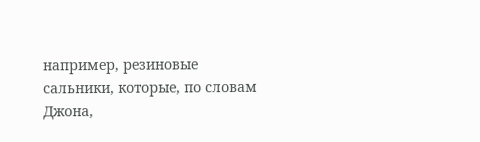например, резиновые сальники, которые, по словам Джона,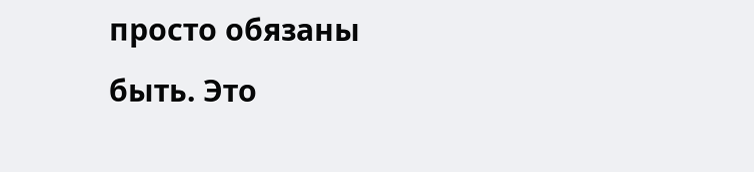просто обязаны быть. Это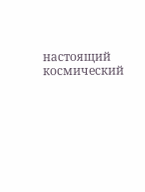настоящий космический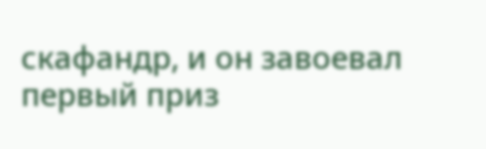скафандр, и он завоевал первый приз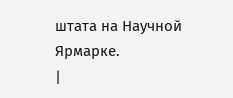штата на Научной Ярмарке.
|